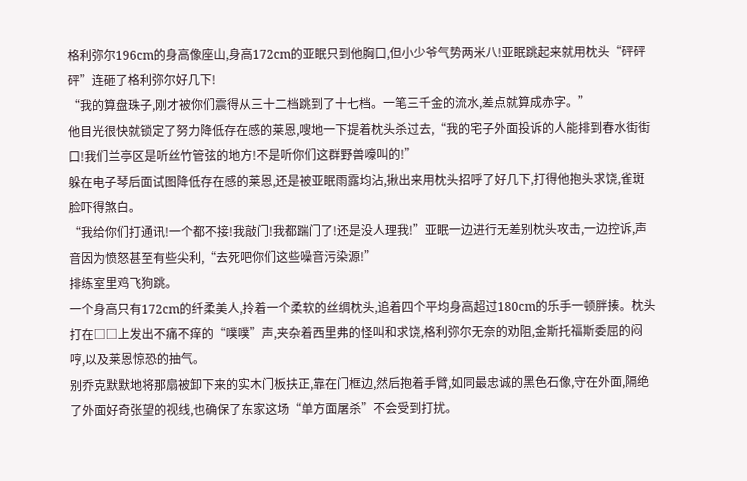格利弥尔196cm的身高像座山,身高172cm的亚眠只到他胸口,但小少爷气势两米八!亚眠跳起来就用枕头“砰砰砰”连砸了格利弥尔好几下!
“我的算盘珠子,刚才被你们震得从三十二档跳到了十七档。一笔三千金的流水,差点就算成赤字。”
他目光很快就锁定了努力降低存在感的莱恩,嗖地一下提着枕头杀过去,“我的宅子外面投诉的人能排到春水街街口!我们兰亭区是听丝竹管弦的地方!不是听你们这群野兽嚎叫的!”
躲在电子琴后面试图降低存在感的莱恩,还是被亚眠雨露均沾,揪出来用枕头招呼了好几下,打得他抱头求饶,雀斑脸吓得煞白。
“我给你们打通讯!一个都不接!我敲门!我都踹门了!还是没人理我!”亚眠一边进行无差别枕头攻击,一边控诉,声音因为愤怒甚至有些尖利,“去死吧你们这些噪音污染源!”
排练室里鸡飞狗跳。
一个身高只有172cm的纤柔美人,拎着一个柔软的丝绸枕头,追着四个平均身高超过180cm的乐手一顿胖揍。枕头打在□□上发出不痛不痒的“噗噗”声,夹杂着西里弗的怪叫和求饶,格利弥尔无奈的劝阻,金斯托福斯委屈的闷哼,以及莱恩惊恐的抽气。
别乔克默默地将那扇被卸下来的实木门板扶正,靠在门框边,然后抱着手臂,如同最忠诚的黑色石像,守在外面,隔绝了外面好奇张望的视线,也确保了东家这场“单方面屠杀”不会受到打扰。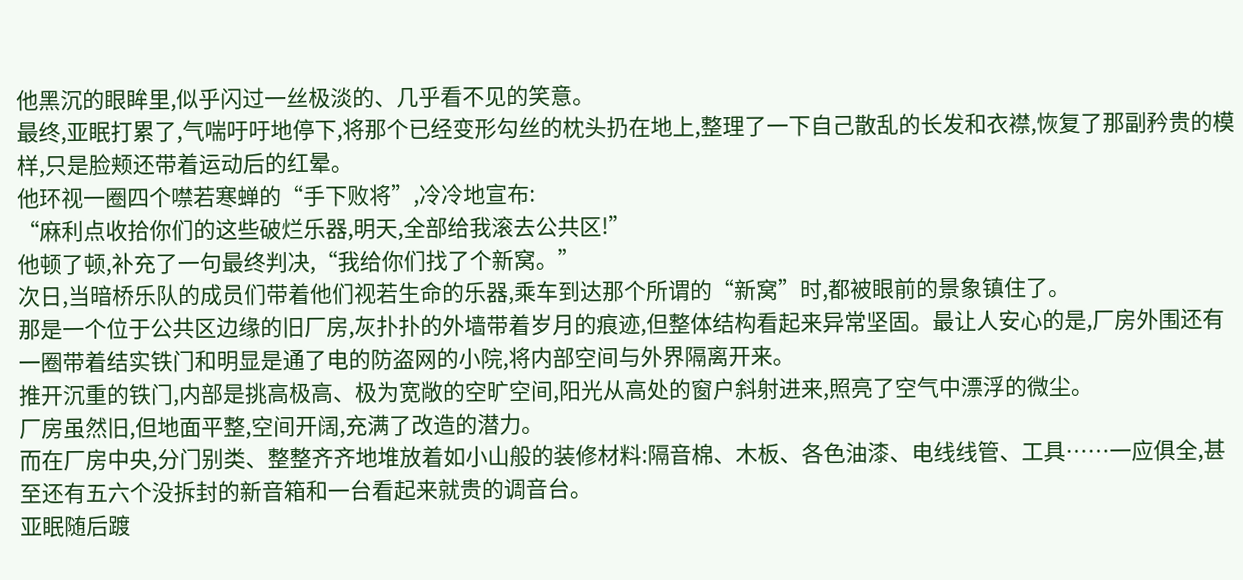他黑沉的眼眸里,似乎闪过一丝极淡的、几乎看不见的笑意。
最终,亚眠打累了,气喘吁吁地停下,将那个已经变形勾丝的枕头扔在地上,整理了一下自己散乱的长发和衣襟,恢复了那副矜贵的模样,只是脸颊还带着运动后的红晕。
他环视一圈四个噤若寒蝉的“手下败将”,冷冷地宣布:
“麻利点收拾你们的这些破烂乐器,明天,全部给我滚去公共区!”
他顿了顿,补充了一句最终判决,“我给你们找了个新窝。”
次日,当暗桥乐队的成员们带着他们视若生命的乐器,乘车到达那个所谓的“新窝”时,都被眼前的景象镇住了。
那是一个位于公共区边缘的旧厂房,灰扑扑的外墙带着岁月的痕迹,但整体结构看起来异常坚固。最让人安心的是,厂房外围还有一圈带着结实铁门和明显是通了电的防盗网的小院,将内部空间与外界隔离开来。
推开沉重的铁门,内部是挑高极高、极为宽敞的空旷空间,阳光从高处的窗户斜射进来,照亮了空气中漂浮的微尘。
厂房虽然旧,但地面平整,空间开阔,充满了改造的潜力。
而在厂房中央,分门别类、整整齐齐地堆放着如小山般的装修材料:隔音棉、木板、各色油漆、电线线管、工具……一应俱全,甚至还有五六个没拆封的新音箱和一台看起来就贵的调音台。
亚眠随后踱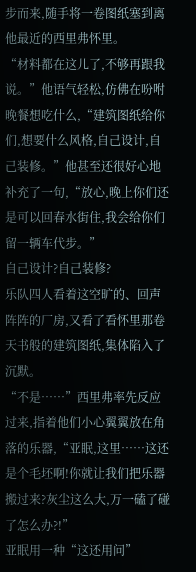步而来,随手将一卷图纸塞到离他最近的西里弗怀里。
“材料都在这儿了,不够再跟我说。”他语气轻松,仿佛在吩咐晚餐想吃什么,“建筑图纸给你们,想要什么风格,自己设计,自己装修。”他甚至还很好心地补充了一句,“放心,晚上你们还是可以回春水街住,我会给你们留一辆车代步。”
自己设计?自己装修?
乐队四人看着这空旷的、回声阵阵的厂房,又看了看怀里那卷天书般的建筑图纸,集体陷入了沉默。
“不是……”西里弗率先反应过来,指着他们小心翼翼放在角落的乐器,“亚眠,这里……这还是个毛坯啊!你就让我们把乐器搬过来?灰尘这么大,万一磕了碰了怎么办?!”
亚眠用一种“这还用问”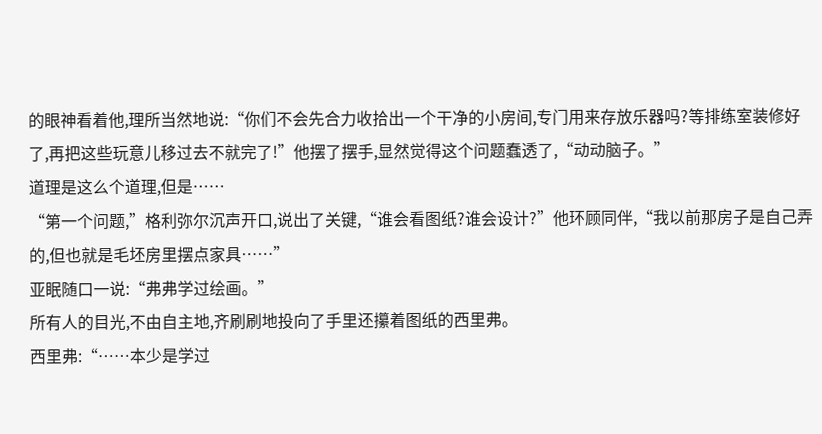的眼神看着他,理所当然地说:“你们不会先合力收拾出一个干净的小房间,专门用来存放乐器吗?等排练室装修好了,再把这些玩意儿移过去不就完了!”他摆了摆手,显然觉得这个问题蠢透了,“动动脑子。”
道理是这么个道理,但是……
“第一个问题,”格利弥尔沉声开口,说出了关键,“谁会看图纸?谁会设计?”他环顾同伴,“我以前那房子是自己弄的,但也就是毛坯房里摆点家具……”
亚眠随口一说:“弗弗学过绘画。”
所有人的目光,不由自主地,齐刷刷地投向了手里还攥着图纸的西里弗。
西里弗:“……本少是学过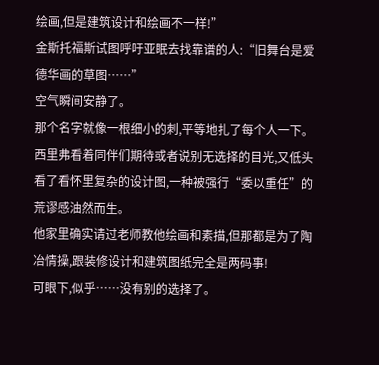绘画,但是建筑设计和绘画不一样!”
金斯托福斯试图呼吁亚眠去找靠谱的人:“旧舞台是爱德华画的草图……”
空气瞬间安静了。
那个名字就像一根细小的刺,平等地扎了每个人一下。
西里弗看着同伴们期待或者说别无选择的目光,又低头看了看怀里复杂的设计图,一种被强行“委以重任”的荒谬感油然而生。
他家里确实请过老师教他绘画和素描,但那都是为了陶冶情操,跟装修设计和建筑图纸完全是两码事!
可眼下,似乎……没有别的选择了。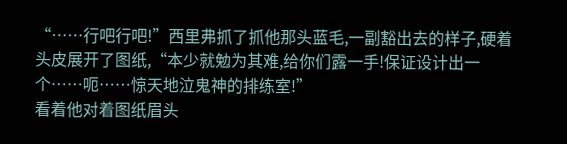“……行吧行吧!”西里弗抓了抓他那头蓝毛,一副豁出去的样子,硬着头皮展开了图纸,“本少就勉为其难,给你们露一手!保证设计出一个……呃……惊天地泣鬼神的排练室!”
看着他对着图纸眉头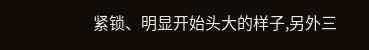紧锁、明显开始头大的样子,另外三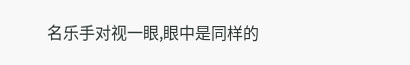名乐手对视一眼,眼中是同样的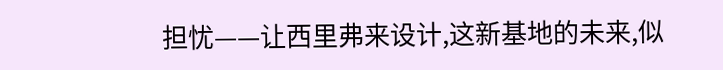担忧——让西里弗来设计,这新基地的未来,似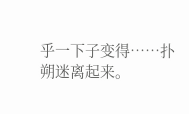乎一下子变得……扑朔迷离起来。